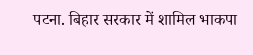पटना. बिहार सरकार में शामिल भाकपा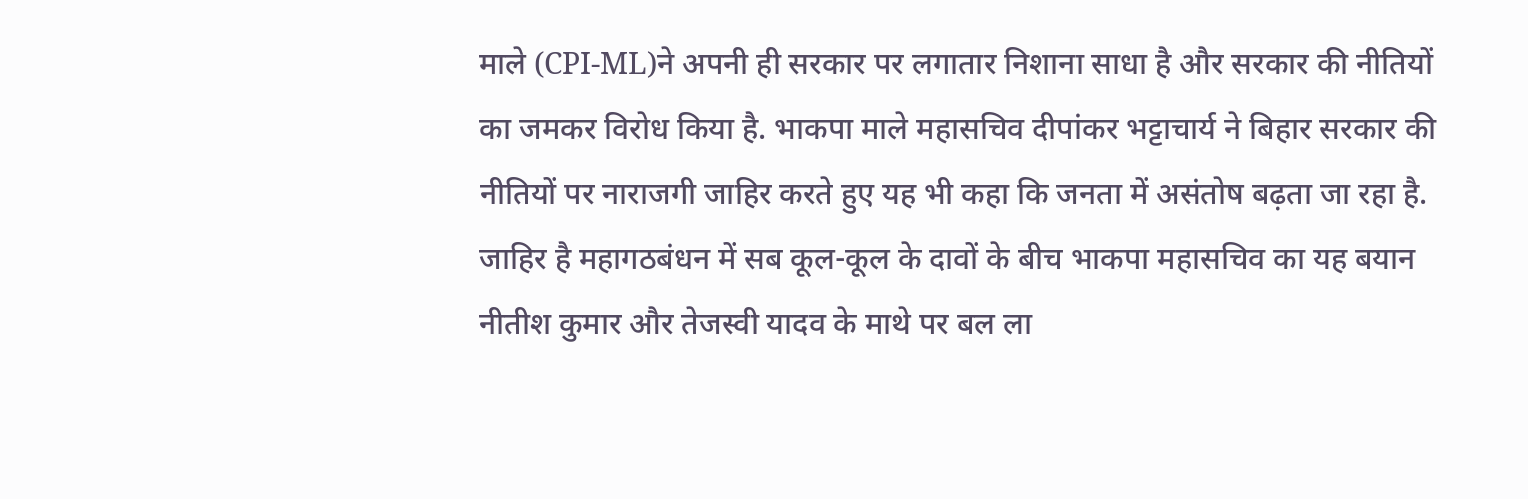माले (CPI-ML)ने अपनी ही सरकार पर लगातार निशाना साधा है और सरकार की नीतियों का जमकर विरोध किया है. भाकपा माले महासचिव दीपांकर भट्टाचार्य ने बिहार सरकार की नीतियों पर नाराजगी जाहिर करते हुए यह भी कहा कि जनता में असंतोष बढ़ता जा रहा है. जाहिर है महागठबंधन में सब कूल-कूल के दावों के बीच भाकपा महासचिव का यह बयान नीतीश कुमार और तेजस्वी यादव के माथे पर बल ला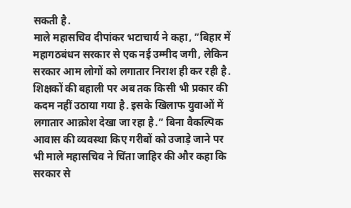सकती है.
माले महासचिव दीपांकर भटाचार्य ने कहा, ”बिहार में महागठबंधन सरकार से एक नई उम्मीद जगी, लेकिन सरकार आम लोगों को लगातार निराश ही कर रही है. शिक्षकों की बहाली पर अब तक किसी भी प्रकार की कदम नहीं उठाया गया है. इसके खिलाफ युवाओं में लगातार आक्रोश देखा जा रहा है.” बिना वैकल्पिक आवास की व्यवस्था किए गरीबों को उजाड़े जाने पर भी माले महासचिव ने चिंता जाहिर की और कहा कि सरकार से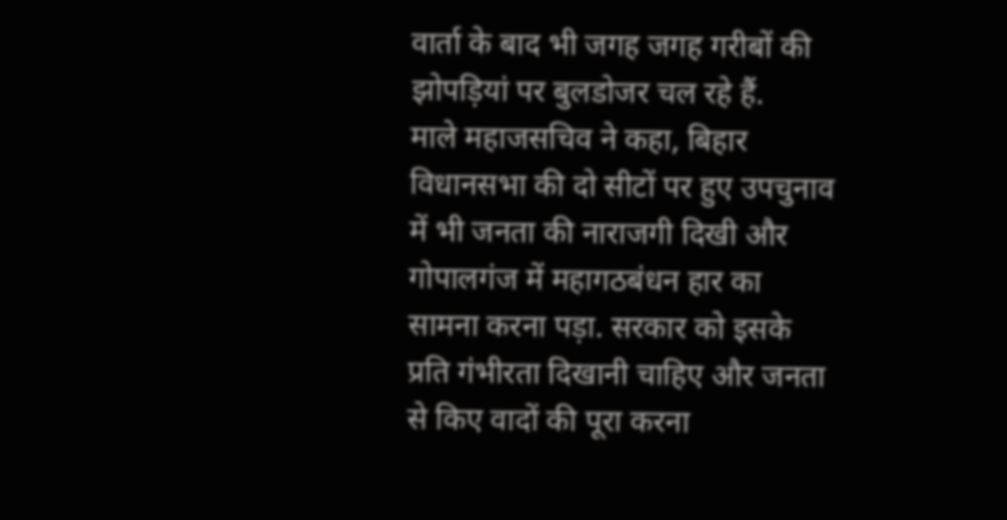वार्ता के बाद भी जगह जगह गरीबों की झोपड़ियां पर बुलडोजर चल रहे हैं.
माले महाजसचिव ने कहा, बिहार विधानसभा की दो सीटों पर हुए उपचुनाव में भी जनता की नाराजगी दिखी और गोपालगंज में महागठबंधन हार का सामना करना पड़ा. सरकार को इसके प्रति गंभीरता दिखानी चाहिए और जनता से किए वादों की पूरा करना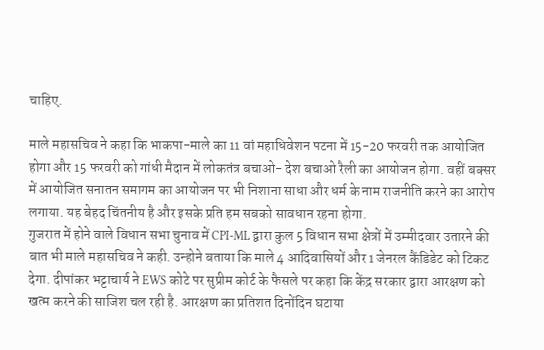चाहिए.

माले महासचिव ने कहा कि भाकपा-माले का 11 वां महाधिवेशन पटना में 15-20 फरवरी तक आयोजित होगा और 15 फरवरी को गांधी मैदान में लोकतंत्र बचाओ- देश बचाओ रैली का आयोजन होगा. वहीं बक्सर में आयोजित सनातन समागम का आयोजन पर भी निशाना साधा और धर्म के नाम राजनीति करने का आरोप लगाया. यह बेहद चिंतनीय है और इसके प्रति हम सबको सावधान रहना होगा.
गुजरात में होने वाले विधान सभा चुनाव में CPI-ML द्वारा कुल 5 विधान सभा क्षेत्रों में उम्मीदवार उतारने की बात भी माले महासचिव ने कही. उन्होने बताया कि माले 4 आदिवासियों और 1 जेनरल कैंडिडेट को टिकट देगा. दीपांकर भट्टाचार्य ने EWS कोटे पर सुप्रीम कोर्ट के फैसले पर कहा कि केंद्र सरकार द्वारा आरक्षण को खत्म करने की साजिश चल रही है. आरक्षण का प्रतिशत दिनोंदिन घटाया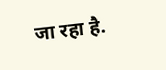जा रहा है.